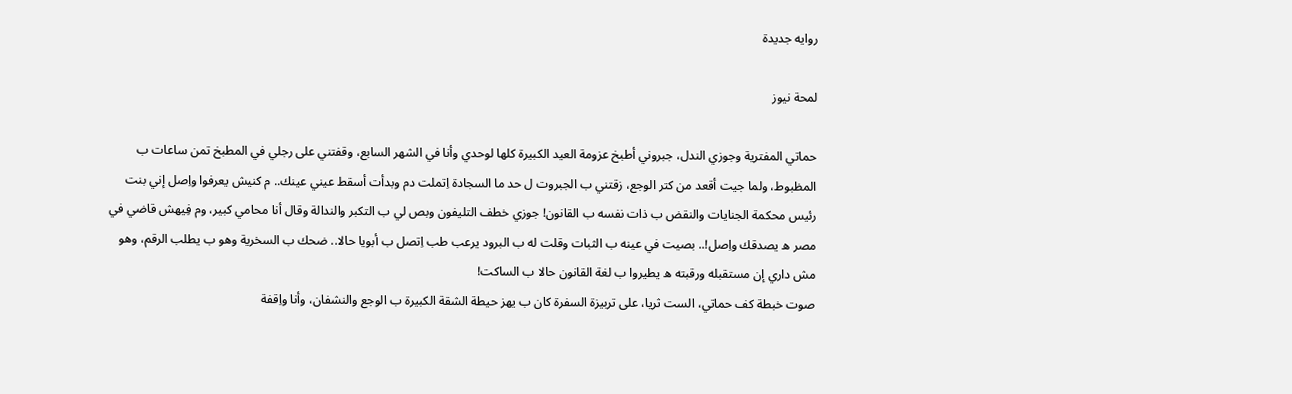روايه جديدة

لمحة نيوز

حماتي المفترية وجوزي الندل، جبروني أطبخ عزومة العيد الكبيرة كلها لوحدي وأنا في الشهر السابع، وقفتني على رجلي في المطبخ تمن ساعات ب المظبوط، ولما جيت أقعد من كتر الوجع، زقتني ب الجبروت ل حد ما السجادة اِتملت دم وبدأت أسقط عيني عينك.. م كنيش يعرفوا واِصل إني بنت رئيس محكمة الجنايات والنقض ب ذات نفسه ب القانون! جوزي خطف التليفون وبص لي ب التكبر والندالة وقال أنا محامي كبير، وم فِيهش قاضي في مصر ه يصدقك واِصل!.. بصيت في عينه ب الثبات وقلت له ب البرود يرعب طب اِتصل ب أبويا حالا.. ضحك ب السخرية وهو ب يطلب الرقم، وهو مش داري إن مستقبله ورقبته ه يطيروا ب لغة القانون حالا ب الساكت!
صوت خبطة كف حماتي، الست ثريا، على تربيزة السفرة كان ب يهز حيطة الشقة الكبيرة ب الوجع والنشفان، وأنا واِقفة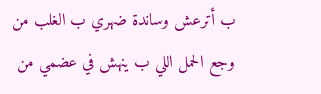ب أترعش وساندة ضهري ب الغلب من وجع الحمل اللي ب ينهش في عضمي من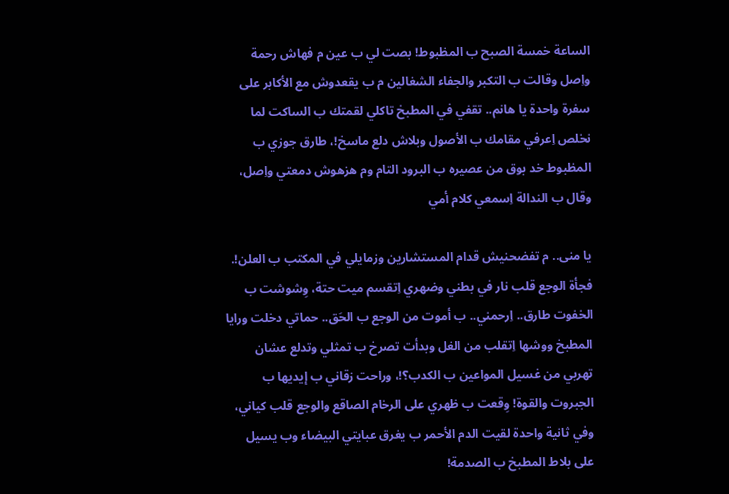الساعة خمسة الصبح ب المظبوط! بصت لي ب عين م فهاش رحمة واِصل وقالت ب التكبر والجفاء الشغالين م ب يقعدوش مع الأكابر على سفرة واحدة يا هانم.. تقفي في المطبخ تاكلي لقمتك ب الساكت لما نخلص اِعرفي مقامك ب الأصول وبلاش دلع ماسخ!، طارق جوزي ب المظبوط خد بوق من عصيره ب البرود التام وم هزهوش دمعتي واِصل، وقال ب الندالة اِسمعي كلام أمي

يا منى.. م تفضحنيش قدام المستشارين وزمايلي في المكتب ب العلن!. فجأة الوجع قلب نار في بطني وضهري اِتقسم ميت حتة، وِشوشت ب الخفوت طارق.. اِرحمني.. ب أموت من الوجع ب الحَق.. حماتي دخلت ورايا المطبخ ووشها اِتقلب من الغل وبدأت تصرخ ب تمثلي وتدلع عشان تهربي من غسيل المواعين ب الكدب؟!، وراحت زقاني ب إيديها ب الجبروت والقوة! وِقعت ب ظهري على الرخام الصاقع والوجع قلب كياني، وفي ثانية واحدة لقيت الدم الأحمر ب يغرق عبايتي البيضاء وب يسيل على بلاط المطبخ ب الصدمة!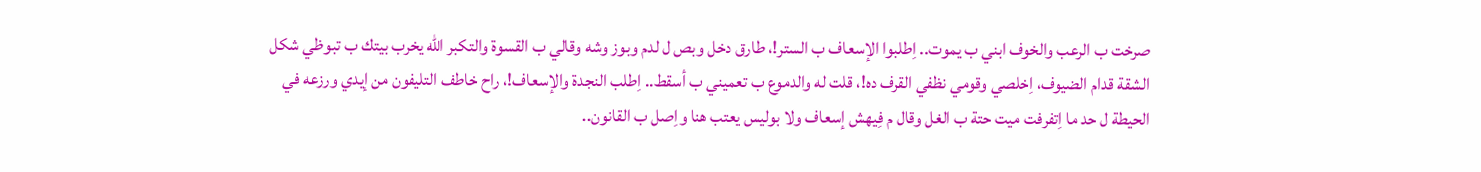صرخت ب الرعب والخوف ابني ب يموت.. اِطلبوا الإسعاف ب الستر!، طارق دخل وبص ل لدم وبوز وشه وقالي ب القسوة والتكبر الله يخرب بيتك ب تبوظي شكل الشقة قدام الضيوف، اِخلصي وقومي نظفي القرف ده!، قلت له والدموع ب تعميني ب أسقط.. اِطلب النجدة والإسعاف!، راح خاطف التليفون من إيدي ورزعه في الحيطة ل حد ما اِتفرفت ميت حتة ب الغل وقال م فِيهش إسعاف ولا بوليس يعتب هنا واِصل ب القانون..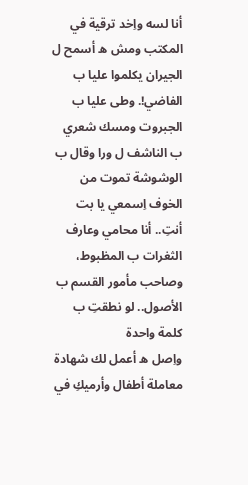أنا لسه واِخد ترقية في المكتب ومش ه أسمح ل الجيران يكلموا عليا ب الفاضي!. وطى عليا ب الجبروت ومسك شعري ب الناشف ل ورا وقال ب الوشوشة تموت من الخوف اِسمعي يا بت أنتِ.. أنا محامي وعارف الثغرات ب المظبوط، وصاحب مأمور القسم ب الأصول.. لو نطقتِ ب كلمة واحدة
واِصل ه أعمل لك شهادة معاملة أطفال وأرميكِ في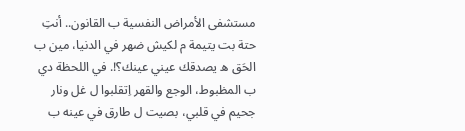مستشفى الأمراض النفسية ب القانون.. أنتِ حتة بت يتيمة م لكيش ضهر في الدنيا، مين ب الحَق ه يصدقك عيني عينك؟!. في اللحظة دي ب المظبوط، الوجع والقهر اِتقلبوا ل غل ونار جحيم في قلبي، بصيت ل طارق في عينه ب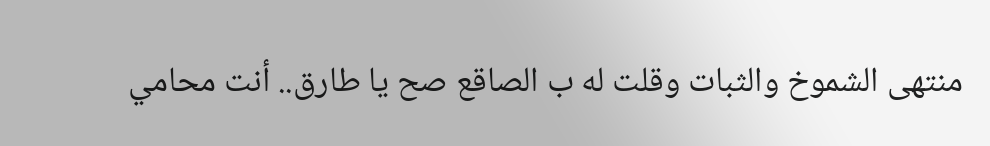منتهى الشموخ والثبات وقلت له ب الصاقع صح يا طارق.. أنت محامي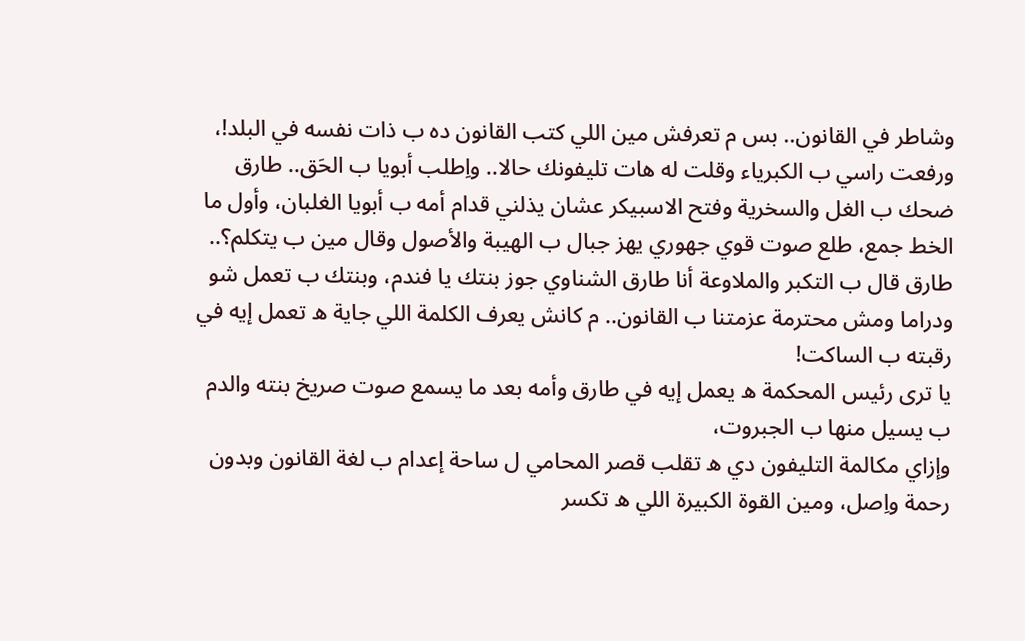وشاطر في القانون.. بس م تعرفش مين اللي كتب القانون ده ب ذات نفسه في البلد!، ورفعت راسي ب الكبرياء وقلت له هات تليفونك حالا.. واِطلب أبويا ب الحَق.. طارق ضحك ب الغل والسخرية وفتح الاسبيكر عشان يذلني قدام أمه ب أبويا الغلبان، وأول ما الخط جمع، طلع صوت قوي جهوري يهز جبال ب الهيبة والأصول وقال مين ب يتكلم؟.. طارق قال ب التكبر والملاوعة أنا طارق الشناوي جوز بنتك يا فندم، وبنتك ب تعمل شو ودراما ومش محترمة عزمتنا ب القانون.. م كانش يعرف الكلمة اللي جاية ه تعمل إيه في رقبته ب الساكت!
يا ترى رئيس المحكمة ه يعمل إيه في طارق وأمه بعد ما يسمع صوت صريخ بنته والدم ب يسيل منها ب الجبروت،
وإزاي مكالمة التليفون دي ه تقلب قصر المحامي ل ساحة إعدام ب لغة القانون وبدون رحمة واِصل، ومين القوة الكبيرة اللي ه تكسر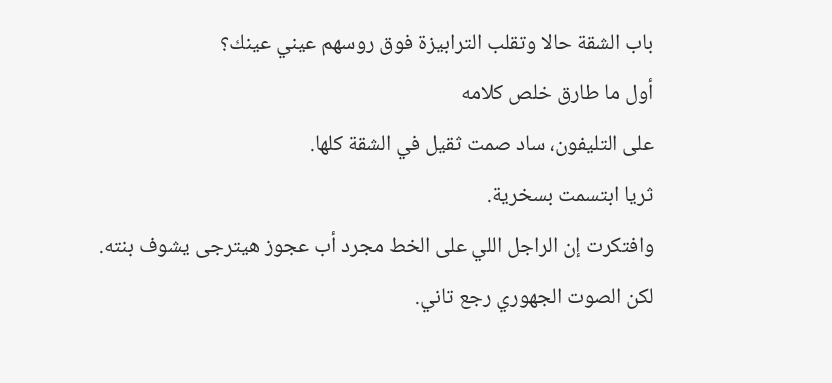باب الشقة حالا وتقلب الترابيزة فوق روسهم عيني عينك؟
أول ما طارق خلص كلامه
على التليفون، ساد صمت ثقيل في الشقة كلها.
ثريا ابتسمت بسخرية.
وافتكرت إن الراجل اللي على الخط مجرد أب عجوز هيترجى يشوف بنته.
لكن الصوت الجهوري رجع تاني.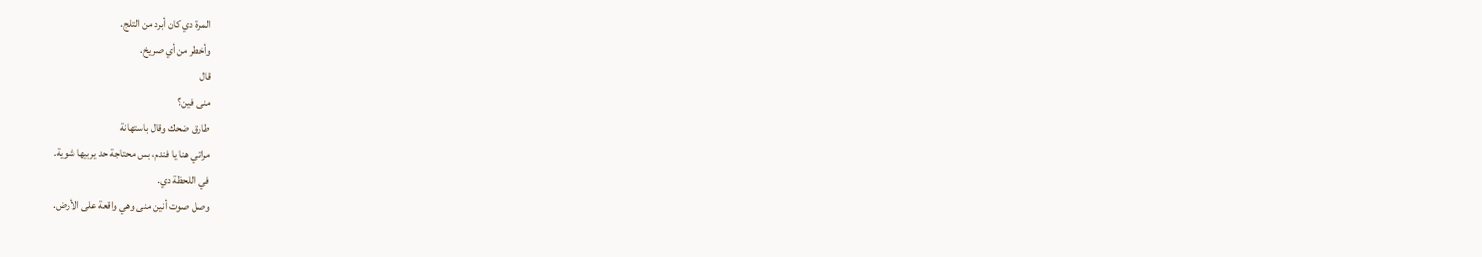المرة دي كان أبرد من التلج.
وأخطر من أي صريخ.
قال
منى فين؟
طارق ضحك وقال باستهانة
مراتي هنا يا فندم، بس محتاجة حد يربيها شوية.
في اللحظة دي.
وصل صوت أنين منى وهي واقعة على الأرض.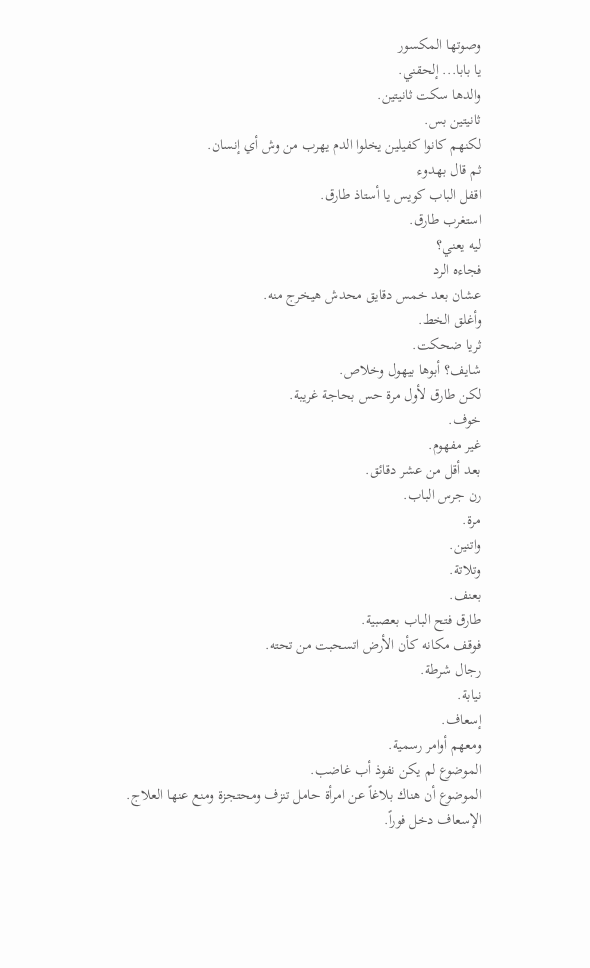وصوتها المكسور
يا بابا... إلحقني.
والدها سكت ثانيتين.
ثانيتين بس.
لكنهم كانوا كفيلين يخلوا الدم يهرب من وش أي إنسان.
ثم قال بهدوء
اقفل الباب كويس يا أستاذ طارق.
استغرب طارق.
ليه يعني؟
فجاءه الرد
عشان بعد خمس دقايق محدش هيخرج منه.
وأغلق الخط.
ثريا ضحكت.
شايف؟ أبوها بيهول وخلاص.
لكن طارق لأول مرة حس بحاجة غريبة.
خوف.
غير مفهوم.
بعد أقل من عشر دقائق.
رن جرس الباب.
مرة.
واتنين.
وتلاتة.
بعنف.
طارق فتح الباب بعصبية.
فوقف مكانه كأن الأرض اتسحبت من تحته.
رجال شرطة.
نيابة.
إسعاف.
ومعهم أوامر رسمية.
الموضوع لم يكن نفوذ أب غاضب.
الموضوع أن هناك بلاغاً عن امرأة حامل تنزف ومحتجزة ومنع عنها العلاج.
الإسعاف دخل فوراً.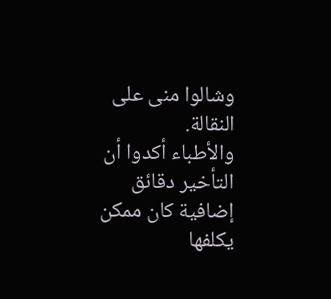وشالوا منى على النقالة.
والأطباء أكدوا أن التأخير دقائق إضافية كان ممكن يكلفها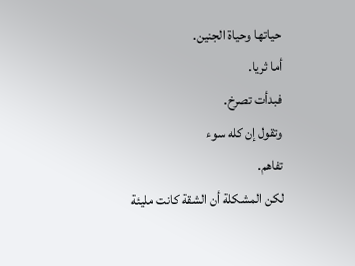حياتها وحياة الجنين.
أما ثريا.
فبدأت تصرخ.
وتقول إن كله سوء
تفاهم.
لكن المشكلة أن الشقة كانت مليئة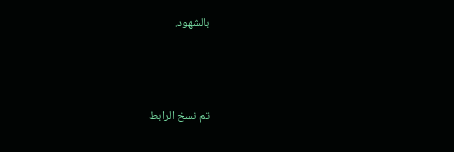بالشهود.



تم نسخ الرابط